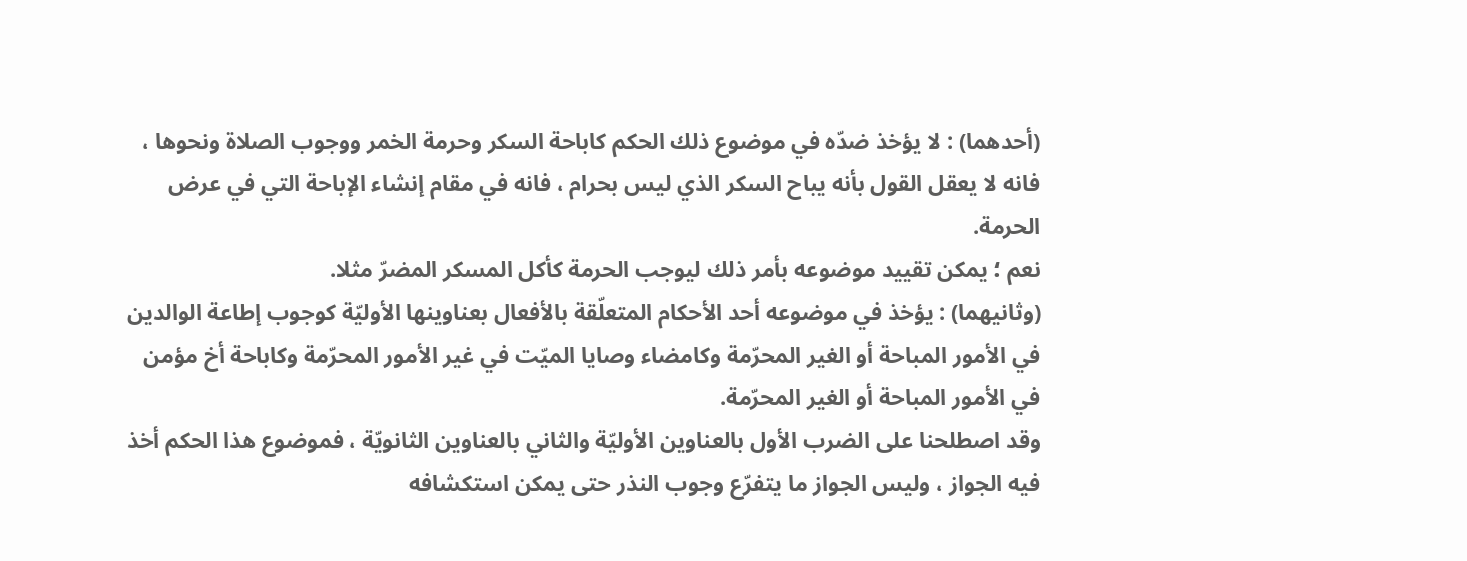(أحدهما) : لا يؤخذ ضدّه في موضوع ذلك الحكم كاباحة السكر وحرمة الخمر ووجوب الصلاة ونحوها ، فانه لا يعقل القول بأنه يباح السكر الذي ليس بحرام ، فانه في مقام إنشاء الإباحة التي في عرض الحرمة.
نعم ؛ يمكن تقييد موضوعه بأمر ذلك ليوجب الحرمة كأكل المسكر المضرّ مثلا.
(وثانيهما) : يؤخذ في موضوعه أحد الأحكام المتعلّقة بالأفعال بعناوينها الأوليّة كوجوب إطاعة الوالدين في الأمور المباحة أو الغير المحرّمة وكامضاء وصايا الميّت في غير الأمور المحرّمة وكاباحة أخ مؤمن في الأمور المباحة أو الغير المحرّمة.
وقد اصطلحنا على الضرب الأول بالعناوين الأوليّة والثاني بالعناوين الثانويّة ، فموضوع هذا الحكم أخذ فيه الجواز ، وليس الجواز ما يتفرّع وجوب النذر حتى يمكن استكشافه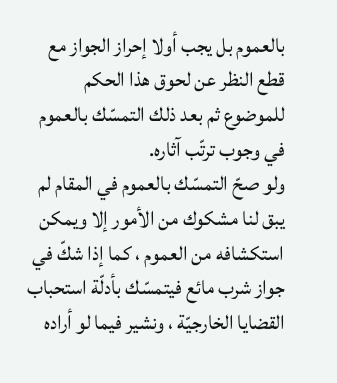بالعموم بل يجب أولا إحراز الجواز مع قطع النظر عن لحوق هذا الحكم للموضوع ثم بعد ذلك التمسّك بالعموم في وجوب ترتّب آثاره.
ولو صحّ التمسّك بالعموم في المقام لم يبق لنا مشكوك من الأمور إلا ويمكن استكشافه من العموم ، كما إذا شكّ في جواز شرب مائع فيتمسّك بأدلّة استحباب القضايا الخارجيّة ، ونشير فيما لو أراده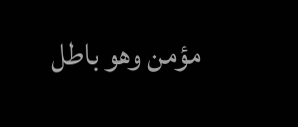مؤمن وهو باطل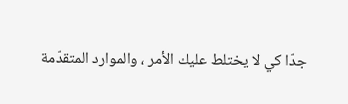جدّا كي لا يختلط عليك الأمر ، والموارد المتقدّمة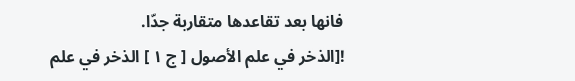فانها بعد تقاعدها متقاربة جدّا.
![الذخر في علم الأصول [ ج ١ ] الذخر في علم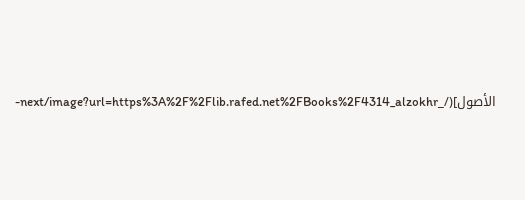الأصول](/_next/image?url=https%3A%2F%2Flib.rafed.net%2FBooks%2F4314_alzokhr-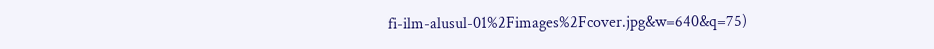fi-ilm-alusul-01%2Fimages%2Fcover.jpg&w=640&q=75)